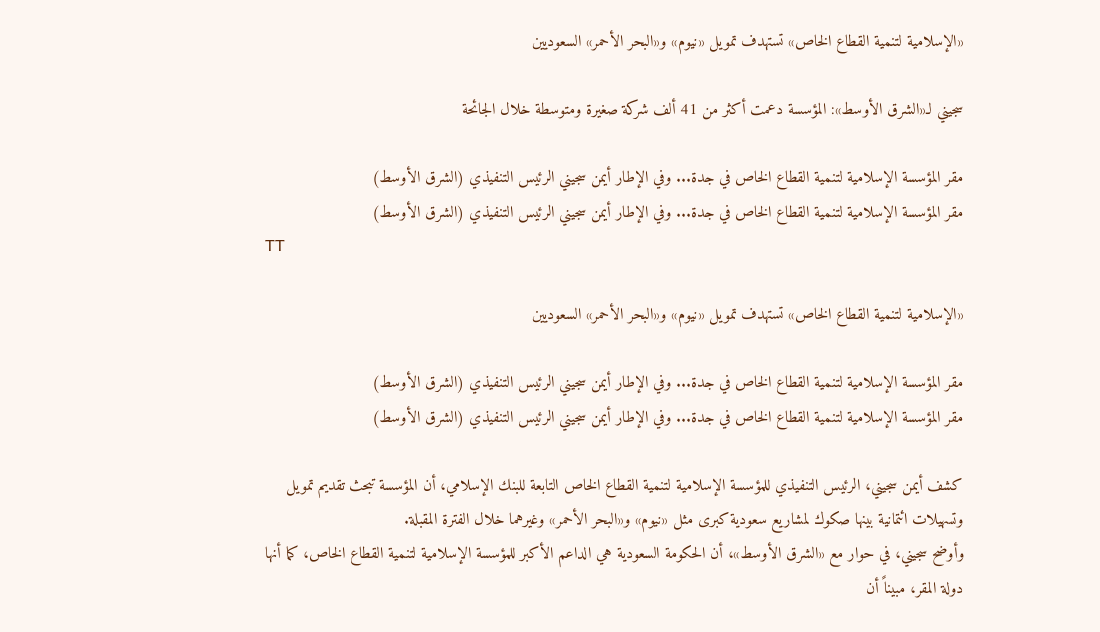«الإسلامية لتنمية القطاع الخاص» تستهدف تمويل «نيوم» و«البحر الأحمر» السعوديين

سجيني لـ«الشرق الأوسط»: المؤسسة دعمت أكثر من 41 ألف شركة صغيرة ومتوسطة خلال الجائحة

مقر المؤسسة الإسلامية لتنمية القطاع الخاص في جدة... وفي الإطار أيمن سجيني الرئيس التنفيذي (الشرق الأوسط)
مقر المؤسسة الإسلامية لتنمية القطاع الخاص في جدة... وفي الإطار أيمن سجيني الرئيس التنفيذي (الشرق الأوسط)
TT

«الإسلامية لتنمية القطاع الخاص» تستهدف تمويل «نيوم» و«البحر الأحمر» السعوديين

مقر المؤسسة الإسلامية لتنمية القطاع الخاص في جدة... وفي الإطار أيمن سجيني الرئيس التنفيذي (الشرق الأوسط)
مقر المؤسسة الإسلامية لتنمية القطاع الخاص في جدة... وفي الإطار أيمن سجيني الرئيس التنفيذي (الشرق الأوسط)

كشف أيمن سجيني، الرئيس التنفيذي للمؤسسة الإسلامية لتنمية القطاع الخاص التابعة للبنك الإسلامي، أن المؤسسة تبحث تقديم تمويل وتسهيلات ائتمانية بينها صكوك لمشاريع سعودية كبرى مثل «نيوم» و«البحر الأحمر» وغيرهما خلال الفترة المقبلة.
وأوضح سجيني، في حوار مع «الشرق الأوسط»، أن الحكومة السعودية هي الداعم الأكبر للمؤسسة الإسلامية لتنمية القطاع الخاص، كما أنها دولة المقر، مبيناً أن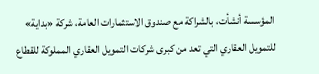المؤسسة أنشأت، بالشراكة مع صندوق الاستثمارات العامة، شركة «بداية» للتمويل العقاري التي تعد من كبرى شركات التمويل العقاري المملوكة للقطاع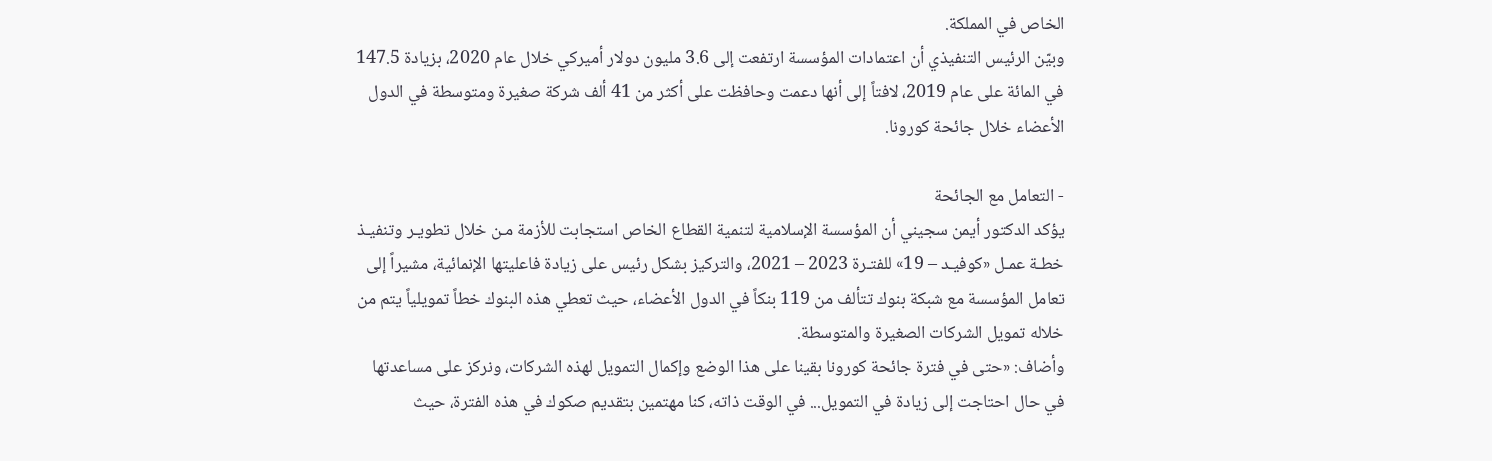الخاص في المملكة.
وبيّن الرئيس التنفيذي أن اعتمادات المؤسسة ارتفعت إلى 3.6 مليون دولار أميركي خلال عام 2020، بزيادة 147.5 في المائة على عام 2019، لافتاً إلى أنها دعمت وحافظت على أكثر من 41 ألف شركة صغيرة ومتوسطة في الدول الأعضاء خلال جائحة كورونا.

- التعامل مع الجائحة
يؤكد الدكتور أيمن سجيني أن المؤسسة الإسلامية لتنمية القطاع الخاص استجابت للأزمة مـن خلال تطويـر وتنفيـذ خطـة عمـل «كوفيـد – 19» للفتـرة 2023 – 2021، والتركيز بشكل رئيس على زيادة فاعليتها الإنمائية، مشيراً إلى تعامل المؤسسة مع شبكة بنوك تتألف من 119 بنكاً في الدول الأعضاء، حيث تعطي هذه البنوك خطاً تمويلياً يتم من خلاله تمويل الشركات الصغيرة والمتوسطة.
وأضاف: «حتى في فترة جائحة كورونا بقينا على هذا الوضع وإكمال التمويل لهذه الشركات، ونركز على مساعدتها في حال احتاجت إلى زيادة في التمويل... في الوقت ذاته، كنا مهتمين بتقديم صكوك في هذه الفترة، حيث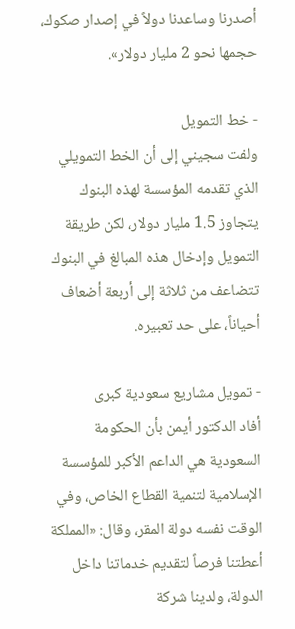أصدرنا وساعدنا دولاً في إصدار صكوك، حجمها نحو 2 مليار دولار».

- خط التمويل
ولفت سجيني إلى أن الخط التمويلي الذي تقدمه المؤسسة لهذه البنوك يتجاوز 1.5 مليار دولار، لكن طريقة التمويل وإدخال هذه المبالغ في البنوك تتضاعف من ثلاثة إلى أربعة أضعاف أحياناً، على حد تعبيره.

- تمويل مشاريع سعودية كبرى
أفاد الدكتور أيمن بأن الحكومة السعودية هي الداعم الأكبر للمؤسسة الإسلامية لتنمية القطاع الخاص، وفي الوقت نفسه دولة المقر، وقال: «المملكة أعطتنا فرصاً لتقديم خدماتنا داخل الدولة، ولدينا شركة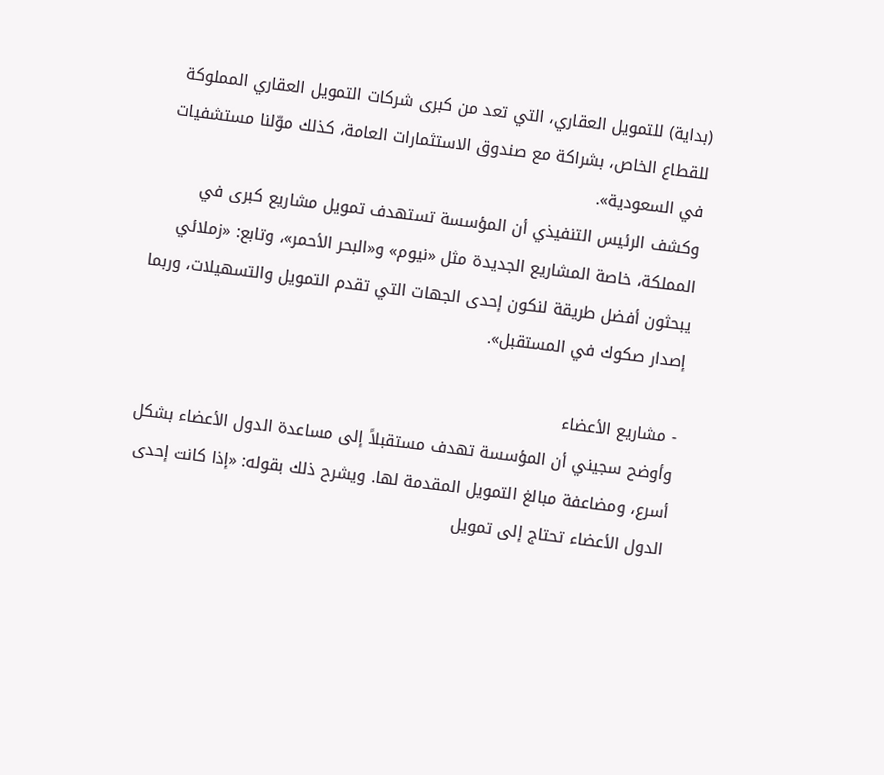(بداية) للتمويل العقاري، التي تعد من كبرى شركات التمويل العقاري المملوكة للقطاع الخاص، بشراكة مع صندوق الاستثمارات العامة، كذلك موّلنا مستشفيات في السعودية».
وكشف الرئيس التنفيذي أن المؤسسة تستهدف تمويل مشاريع كبرى في المملكة، خاصة المشاريع الجديدة مثل «نيوم» و«البحر الأحمر»، وتابع: «زملائي يبحثون أفضل طريقة لنكون إحدى الجهات التي تقدم التمويل والتسهيلات، وربما إصدار صكوك في المستقبل».

- مشاريع الأعضاء
وأوضح سجيني أن المؤسسة تهدف مستقبلاً إلى مساعدة الدول الأعضاء بشكل أسرع، ومضاعفة مبالغ التمويل المقدمة لها. ويشرح ذلك بقوله: «إذا كانت إحدى الدول الأعضاء تحتاج إلى تمويل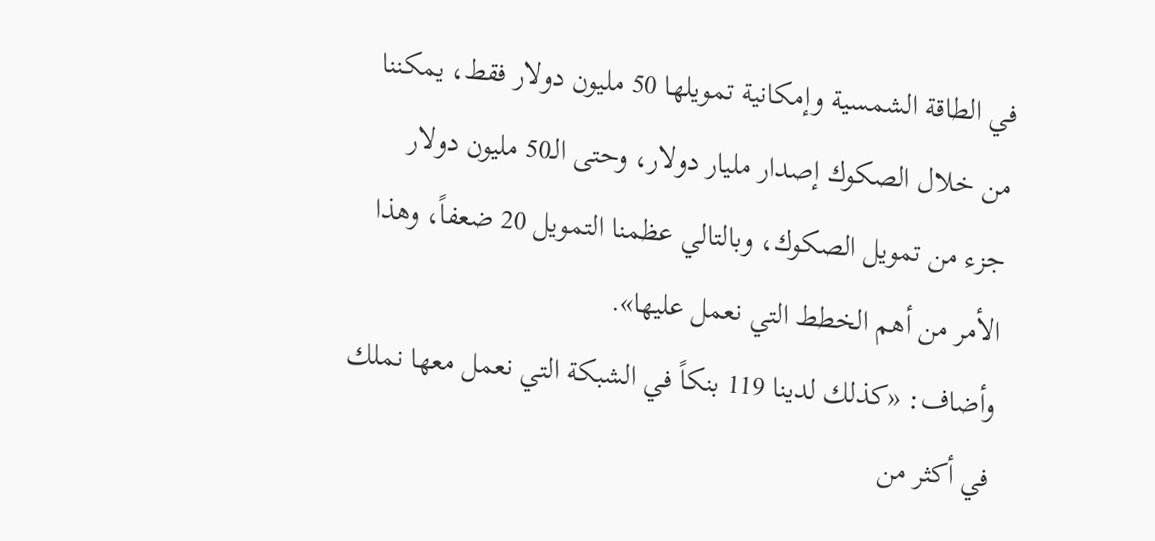في الطاقة الشمسية وإمكانية تمويلها 50 مليون دولار فقط، يمكننا من خلال الصكوك إصدار مليار دولار، وحتى الـ50 مليون دولار جزء من تمويل الصكوك، وبالتالي عظمنا التمويل 20 ضعفاً، وهذا الأمر من أهم الخطط التي نعمل عليها».
وأضاف: «كذلك لدينا 119 بنكاً في الشبكة التي نعمل معها نملك في أكثر من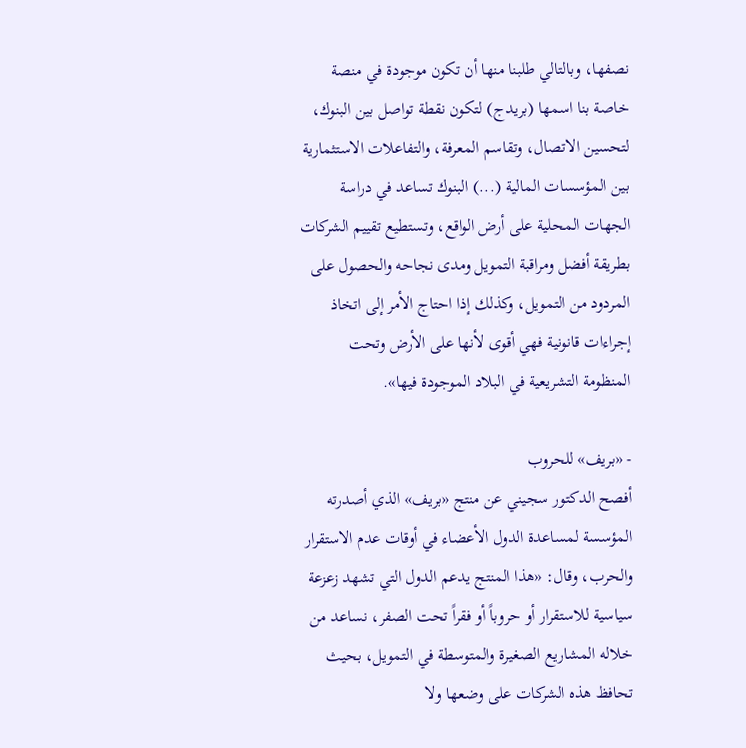نصفها، وبالتالي طلبنا منها أن تكون موجودة في منصة خاصة بنا اسمها (بريدج) لتكون نقطة تواصل بين البنوك، لتحسين الاتصال، وتقاسم المعرفة، والتفاعلات الاستثمارية بين المؤسسات المالية (...) البنوك تساعد في دراسة الجهات المحلية على أرض الواقع، وتستطيع تقييم الشركات بطريقة أفضل ومراقبة التمويل ومدى نجاحه والحصول على المردود من التمويل، وكذلك إذا احتاج الأمر إلى اتخاذ إجراءات قانونية فهي أقوى لأنها على الأرض وتحت المنظومة التشريعية في البلاد الموجودة فيها».

- «بريف» للحروب
أفصح الدكتور سجيني عن منتج «بريف» الذي أصدرته المؤسسة لمساعدة الدول الأعضاء في أوقات عدم الاستقرار والحرب، وقال: «هذا المنتج يدعم الدول التي تشهد زعزعة سياسية للاستقرار أو حروباً أو فقراً تحت الصفر، نساعد من خلاله المشاريع الصغيرة والمتوسطة في التمويل، بحيث تحافظ هذه الشركات على وضعها ولا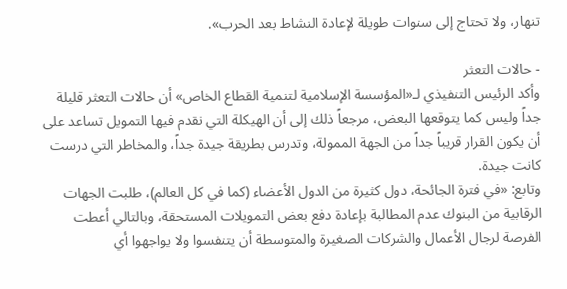تنهار، ولا تحتاج إلى سنوات طويلة لإعادة النشاط بعد الحرب».

- حالات التعثر
وأكد الرئيس التنفيذي لـ«المؤسسة الإسلامية لتنمية القطاع الخاص» أن حالات التعثر قليلة جداً وليس كما يتوقعها البعض، مرجعاً ذلك إلى أن الهيكلة التي نقدم فيها التمويل تساعد على أن يكون القرار قريباً جداً من الجهة الممولة، وتدرس بطريقة جيدة جداً، والمخاطر التي درست كانت جيدة.
وتابع: «في فترة الجائحة، دول كثيرة من الدول الأعضاء (كما في كل العالم)، طلبت الجهات الرقابية من البنوك عدم المطالبة بإعادة دفع بعض التمويلات المستحقة، وبالتالي أعطت الفرصة لرجال الأعمال والشركات الصغيرة والمتوسطة أن يتنفسوا ولا يواجهوا أي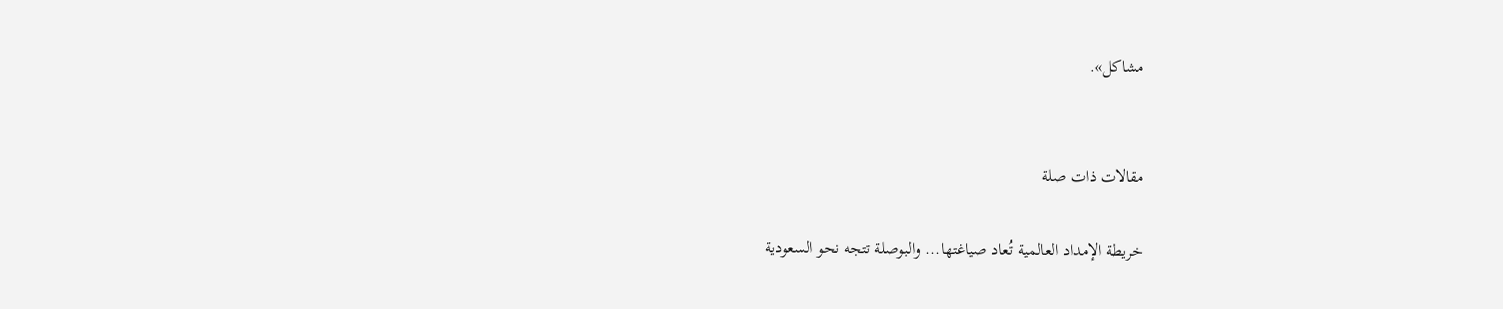مشاكل».


مقالات ذات صلة

خريطة الإمداد العالمية تُعاد صياغتها... والبوصلة تتجه نحو السعودية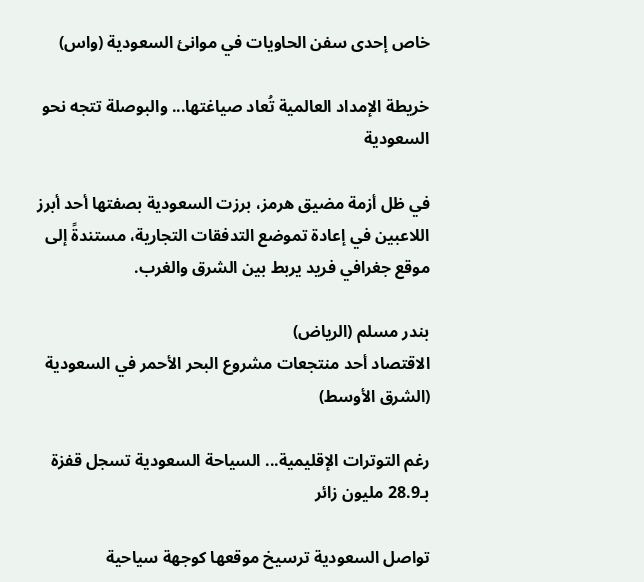خاص إحدى سفن الحاويات في موانئ السعودية (واس)

خريطة الإمداد العالمية تُعاد صياغتها... والبوصلة تتجه نحو السعودية

في ظل أزمة مضيق هرمز، برزت السعودية بصفتها أحد أبرز اللاعبين في إعادة تموضع التدفقات التجارية، مستندةً إلى موقع جغرافي فريد يربط بين الشرق والغرب.

بندر مسلم (الرياض)
الاقتصاد أحد منتجعات مشروع البحر الأحمر في السعودية (الشرق الأوسط)

رغم التوترات الإقليمية... السياحة السعودية تسجل قفزة بـ28.9 مليون زائر

تواصل السعودية ترسيخ موقعها كوجهة سياحية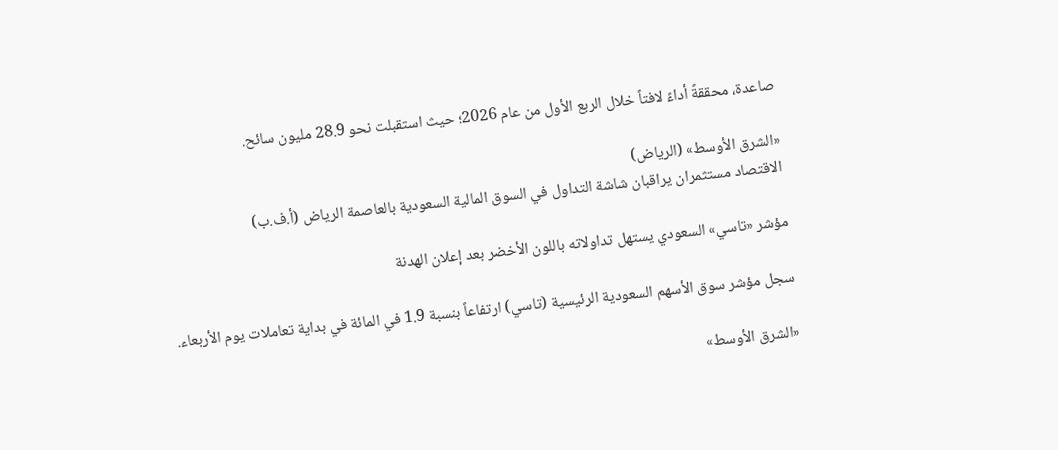صاعدة، محققةً أداءً لافتاً خلال الربع الأول من عام 2026؛ حيث استقبلت نحو 28.9 مليون سائح.

«الشرق الأوسط» (الرياض)
الاقتصاد مستثمران يراقبان شاشة التداول في السوق المالية السعودية بالعاصمة الرياض (أ.ف.ب)

مؤشر «تاسي» السعودي يستهل تداولاته باللون الأخضر بعد إعلان الهدنة

سجل مؤشر سوق الأسهم السعودية الرئيسية (تاسي) ارتفاعاً بنسبة 1.9 في المائة في بداية تعاملات يوم الأربعاء.

«الشرق الأوسط»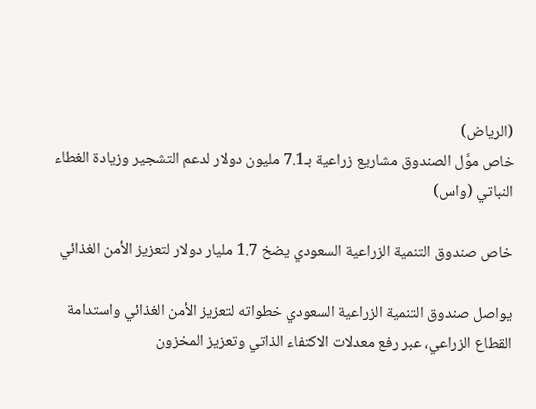(الرياض)
خاص موَّل الصندوق مشاريع زراعية بـ7.1 مليون دولار لدعم التشجير وزيادة الغطاء النباتي (واس)

خاص صندوق التنمية الزراعية السعودي يضخ 1.7 مليار دولار لتعزيز الأمن الغذائي

يواصل صندوق التنمية الزراعية السعودي خطواته لتعزيز الأمن الغذائي واستدامة القطاع الزراعي، عبر رفع معدلات الاكتفاء الذاتي وتعزيز المخزون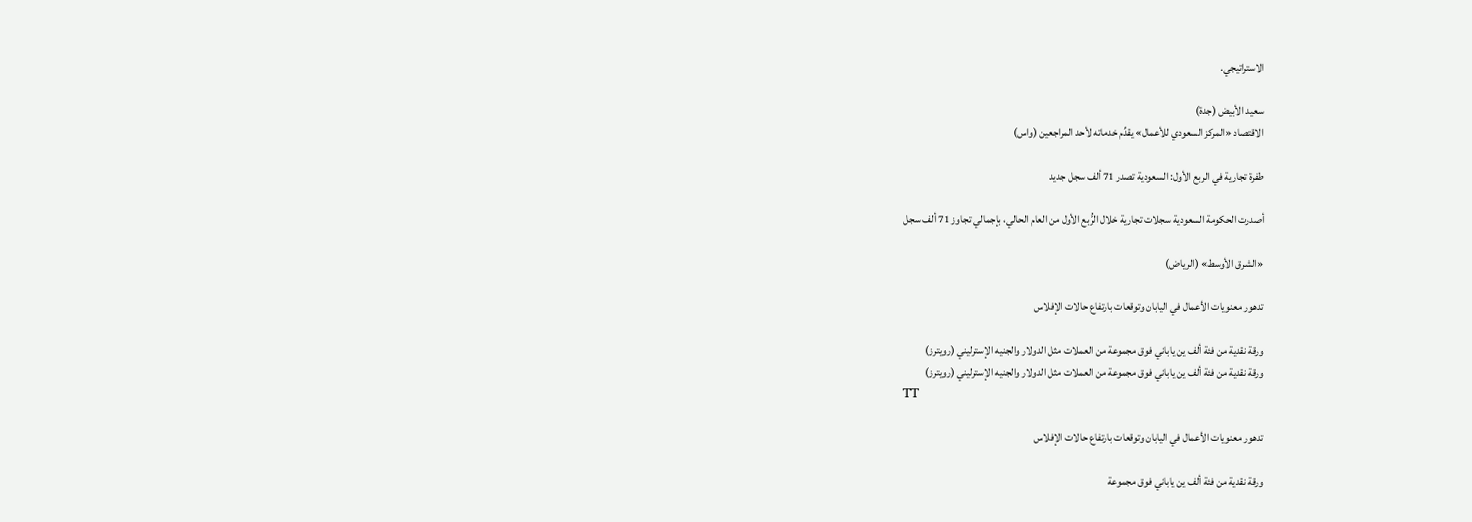الاستراتيجي.

سعيد الأبيض (جدة)
الاقتصاد «المركز السعودي للأعمال» يقدِّم خدماته لأحد المراجعين (واس)

طفرة تجارية في الربع الأول: السعودية تصدر 71 ألف سجل جديد

أصدرت الحكومة السعودية سجلات تجارية خلال الرُّبع الأول من العام الحالي، بإجمالي تجاوز 71 ألف سجل

«الشرق الأوسط» (الرياض)

تدهور معنويات الأعمال في اليابان وتوقعات بارتفاع حالات الإفلاس

ورقة نقدية من فئة ألف ين ياباني فوق مجموعة من العملات مثل الدولار والجنيه الإسترليني (رويترز)
ورقة نقدية من فئة ألف ين ياباني فوق مجموعة من العملات مثل الدولار والجنيه الإسترليني (رويترز)
TT

تدهور معنويات الأعمال في اليابان وتوقعات بارتفاع حالات الإفلاس

ورقة نقدية من فئة ألف ين ياباني فوق مجموعة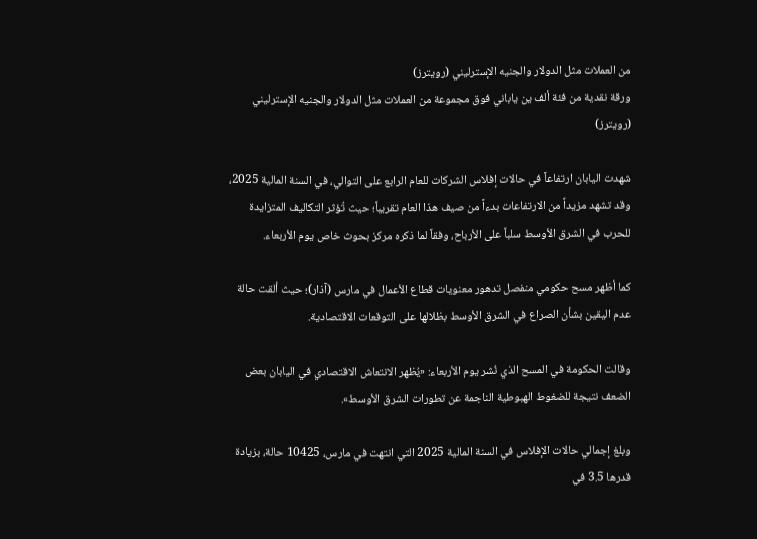من العملات مثل الدولار والجنيه الإسترليني (رويترز)
ورقة نقدية من فئة ألف ين ياباني فوق مجموعة من العملات مثل الدولار والجنيه الإسترليني (رويترز)

شهدت اليابان ارتفاعاً في حالات إفلاس الشركات للعام الرابع على التوالي، في السنة المالية 2025، وقد تشهد مزيداً من الارتفاعات بدءاً من صيف هذا العام تقريباً؛ حيث تُؤثر التكاليف المتزايدة للحرب في الشرق الأوسط سلباً على الأرباح، وفقاً لما ذكره مركز بحوث خاص يوم الأربعاء.

كما أظهر مسح حكومي منفصل تدهور معنويات قطاع الأعمال في مارس (آذار)؛ حيث ألقت حالة عدم اليقين بشأن الصراع في الشرق الأوسط بظلالها على التوقعات الاقتصادية.

وقالت الحكومة في المسح الذي نُشر يوم الأربعاء: «يُظهر الانتعاش الاقتصادي في اليابان بعض الضعف نتيجة للضغوط الهبوطية الناجمة عن تطورات الشرق الأوسط».

وبلغ إجمالي حالات الإفلاس في السنة المالية 2025 التي انتهت في مارس، 10425 حالة، بزيادة قدرها 3.5 في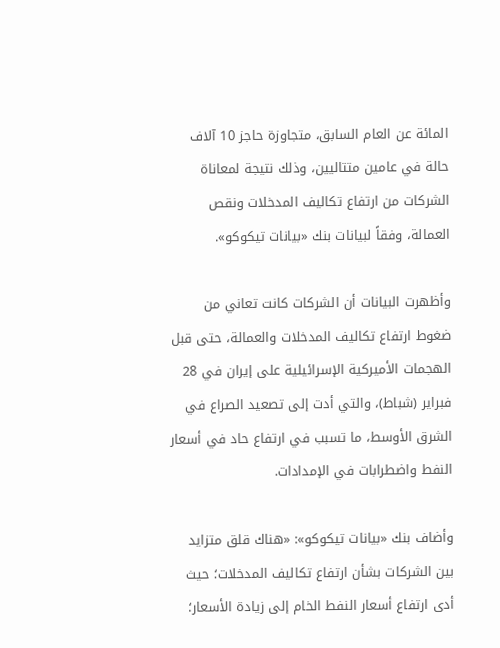المائة عن العام السابق، متجاوزة حاجز 10 آلاف حالة في عامين متتاليين، وذلك نتيجة لمعاناة الشركات من ارتفاع تكاليف المدخلات ونقص العمالة، وفقاً لبيانات بنك «بيانات تيكوكو».

وأظهرت البيانات أن الشركات كانت تعاني من ضغوط ارتفاع تكاليف المدخلات والعمالة، حتى قبل الهجمات الأميركية الإسرائيلية على إيران في 28 فبراير (شباط)، والتي أدت إلى تصعيد الصراع في الشرق الأوسط، ما تسبب في ارتفاع حاد في أسعار النفط واضطرابات في الإمدادات.

وأضاف بنك «بيانات تيكوكو»: «هناك قلق متزايد بين الشركات بشأن ارتفاع تكاليف المدخلات؛ حيث أدى ارتفاع أسعار النفط الخام إلى زيادة الأسعار؛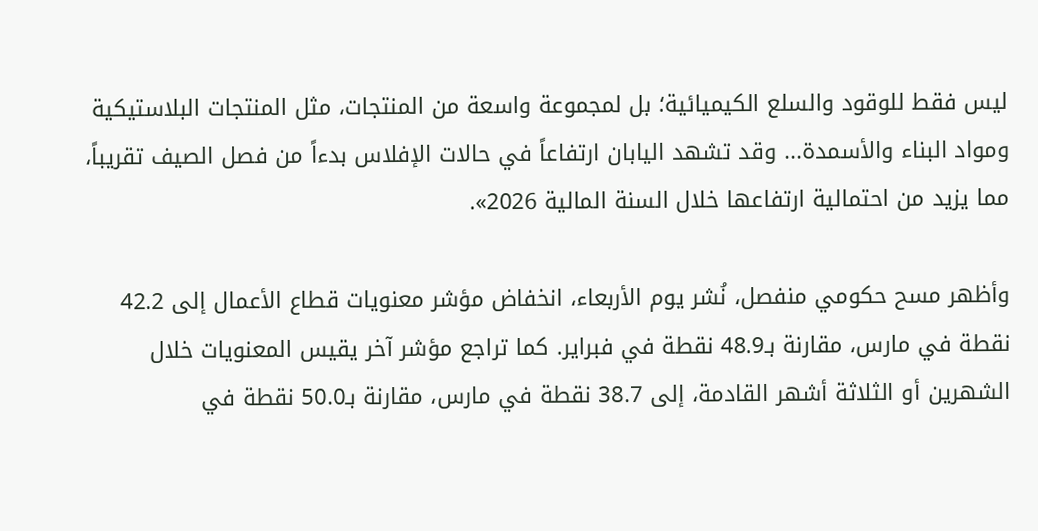ليس فقط للوقود والسلع الكيميائية؛ بل لمجموعة واسعة من المنتجات، مثل المنتجات البلاستيكية ومواد البناء والأسمدة... وقد تشهد اليابان ارتفاعاً في حالات الإفلاس بدءاً من فصل الصيف تقريباً، مما يزيد من احتمالية ارتفاعها خلال السنة المالية 2026».

وأظهر مسح حكومي منفصل، نُشر يوم الأربعاء، انخفاض مؤشر معنويات قطاع الأعمال إلى 42.2 نقطة في مارس، مقارنة بـ48.9 نقطة في فبراير. كما تراجع مؤشر آخر يقيس المعنويات خلال الشهرين أو الثلاثة أشهر القادمة، إلى 38.7 نقطة في مارس، مقارنة بـ50.0 نقطة في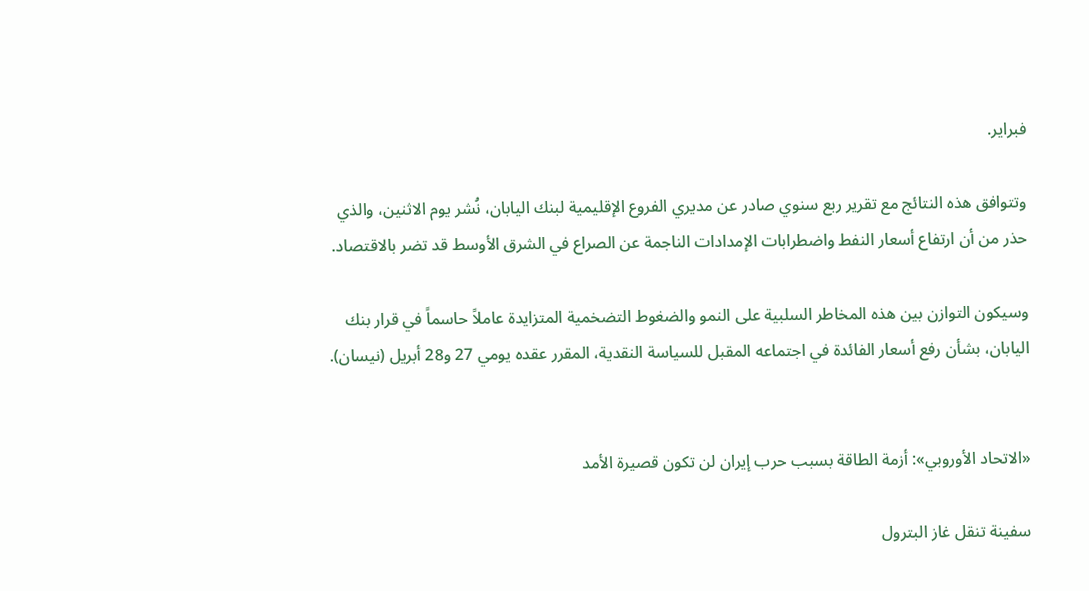فبراير.

وتتوافق هذه النتائج مع تقرير ربع سنوي صادر عن مديري الفروع الإقليمية لبنك اليابان، نُشر يوم الاثنين، والذي حذر من أن ارتفاع أسعار النفط واضطرابات الإمدادات الناجمة عن الصراع في الشرق الأوسط قد تضر بالاقتصاد.

وسيكون التوازن بين هذه المخاطر السلبية على النمو والضغوط التضخمية المتزايدة عاملاً حاسماً في قرار بنك اليابان، بشأن رفع أسعار الفائدة في اجتماعه المقبل للسياسة النقدية، المقرر عقده يومي 27 و28 أبريل (نيسان).


«الاتحاد الأوروبي»: أزمة الطاقة بسبب حرب إيران لن تكون قصيرة الأمد

سفينة تنقل غاز البترول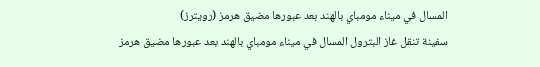المسال في ميناء مومباي بالهند بعد عبورها مضيق هرمز (رويترز)
سفينة تنقل غاز البترول المسال في ميناء مومباي بالهند بعد عبورها مضيق هرمز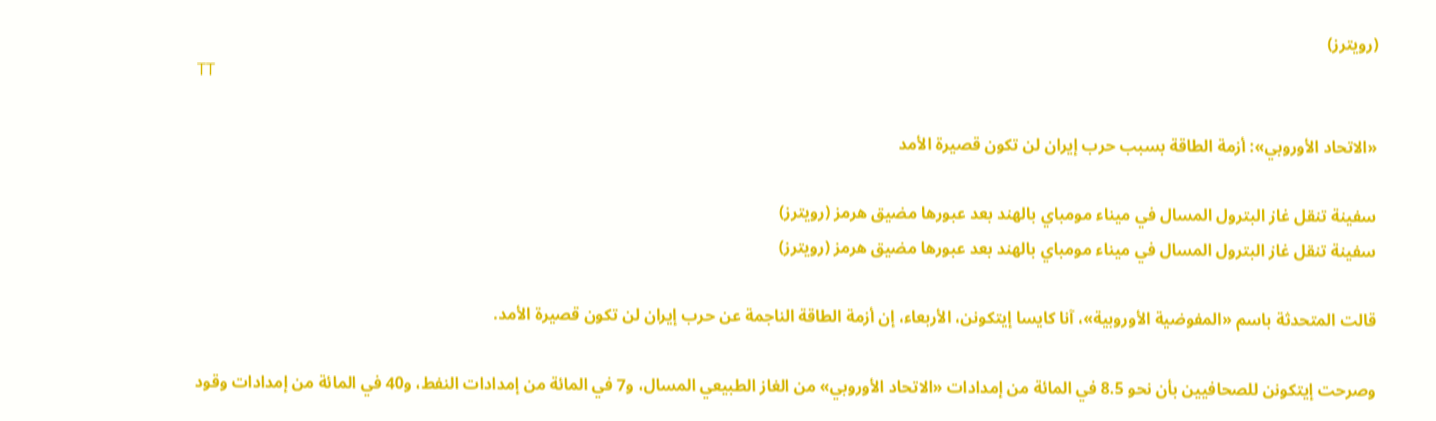(رويترز)
TT

«الاتحاد الأوروبي»: أزمة الطاقة بسبب حرب إيران لن تكون قصيرة الأمد

سفينة تنقل غاز البترول المسال في ميناء مومباي بالهند بعد عبورها مضيق هرمز (رويترز)
سفينة تنقل غاز البترول المسال في ميناء مومباي بالهند بعد عبورها مضيق هرمز (رويترز)

قالت المتحدثة باسم «المفوضية الأوروبية»، آنا كايسا إيتكونن، الأربعاء، إن أزمة الطاقة الناجمة عن حرب إيران لن تكون قصيرة الأمد.

وصرحت إيتكونن للصحافيين بأن نحو 8.5 في المائة من إمدادات «الاتحاد الأوروبي» من الغاز الطبيعي المسال، و7 في المائة من إمدادات النفط، و40 في المائة من إمدادات وقود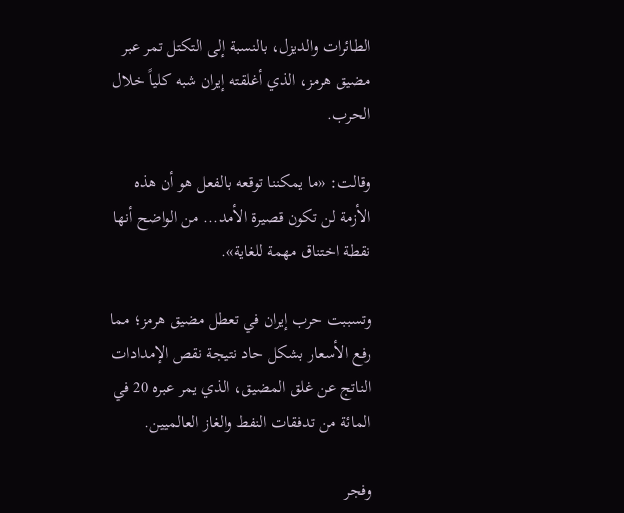الطائرات والديزل، بالنسبة إلى التكتل تمر عبر مضيق هرمز، الذي أغلقته إيران شبه كلياً خلال الحرب.

وقالت: «ما يمكننا توقعه بالفعل هو أن هذه الأزمة لن تكون قصيرة الأمد... من الواضح أنها نقطة اختناق مهمة للغاية».

وتسببت حرب إيران في تعطل مضيق هرمز؛ مما رفع الأسعار بشكل حاد نتيجة نقص الإمدادات الناتج عن غلق المضيق، الذي يمر عبره 20 في المائة من تدفقات النفط والغاز العالميين.

وفجر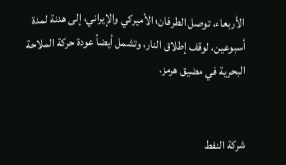الأربعاء، توصل الطرفان؛ الأميركي والإيراني، إلى هدنة لمدة أسبوعين، لوقف إطلاق النار، وتشمل أيضاً عودة حركة الملاحة البحرية في مضيق هرمز.


شركة النفط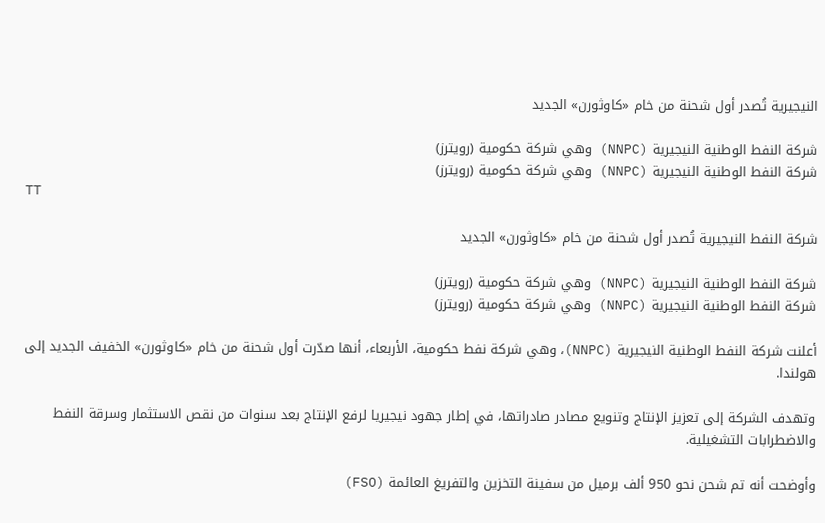النيجيرية تُصدر أول شحنة من خام «كاوثورن» الجديد

شركة النفط الوطنية النيجيرية (NNPC) وهي شركة حكومية (رويترز)
شركة النفط الوطنية النيجيرية (NNPC) وهي شركة حكومية (رويترز)
TT

شركة النفط النيجيرية تُصدر أول شحنة من خام «كاوثورن» الجديد

شركة النفط الوطنية النيجيرية (NNPC) وهي شركة حكومية (رويترز)
شركة النفط الوطنية النيجيرية (NNPC) وهي شركة حكومية (رويترز)

أعلنت شركة النفط الوطنية النيجيرية (NNPC)، وهي شركة نفط حكومية، الأربعاء، أنها صدّرت أول شحنة من خام «كاوثورن» الخفيف الجديد إلى هولندا.

وتهدف الشركة إلى تعزيز الإنتاج وتنويع مصادر صادراتها، في إطار جهود نيجيريا لرفع الإنتاج بعد سنوات من نقص الاستثمار وسرقة النفط والاضطرابات التشغيلية.

وأوضحت أنه تم شحن نحو 950 ألف برميل من سفينة التخزين والتفريغ العائمة (FSO)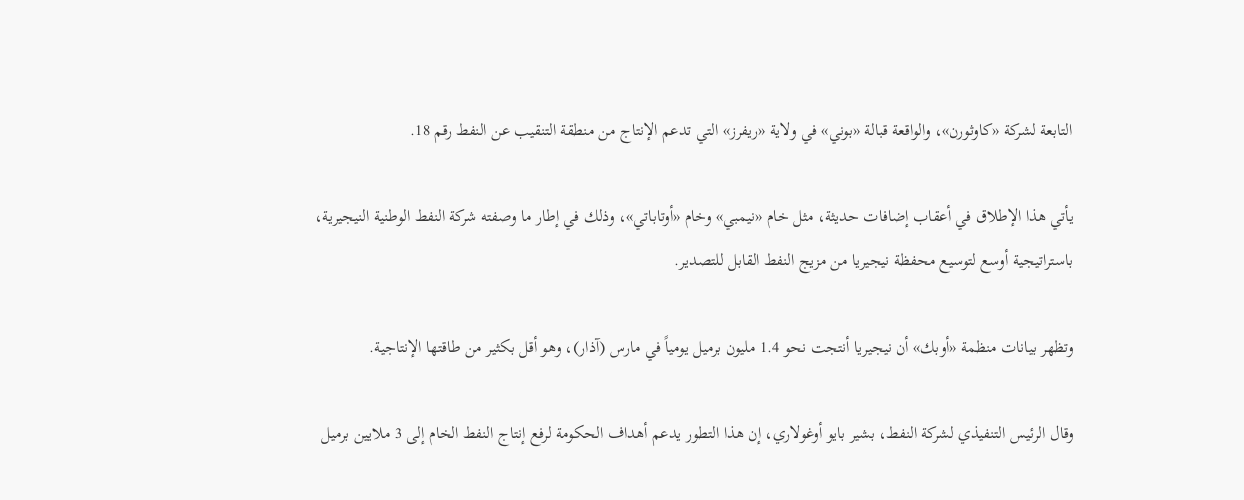التابعة لشركة «كاوثورن»، والواقعة قبالة «بوني» في ولاية «ريفرز» التي تدعم الإنتاج من منطقة التنقيب عن النفط رقم 18.

يأتي هذا الإطلاق في أعقاب إضافات حديثة، مثل خام «نيمبي» وخام «أوتاباتي»، وذلك في إطار ما وصفته شركة النفط الوطنية النيجيرية، باستراتيجية أوسع لتوسيع محفظة نيجيريا من مزيج النفط القابل للتصدير.

وتظهر بيانات منظمة «أوبك» أن نيجيريا أنتجت نحو 1.4 مليون برميل يومياً في مارس (آذار)، وهو أقل بكثير من طاقتها الإنتاجية.

وقال الرئيس التنفيذي لشركة النفط، بشير بايو أوغولاري، إن هذا التطور يدعم أهداف الحكومة لرفع إنتاج النفط الخام إلى 3 ملايين برميل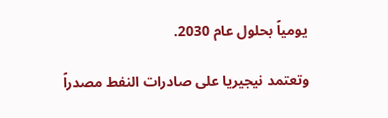يومياً بحلول عام 2030.

وتعتمد نيجيريا على صادرات النفط مصدراً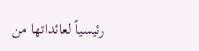رئيسياً لعائداتها من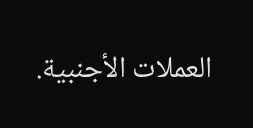العملات الأجنبية.